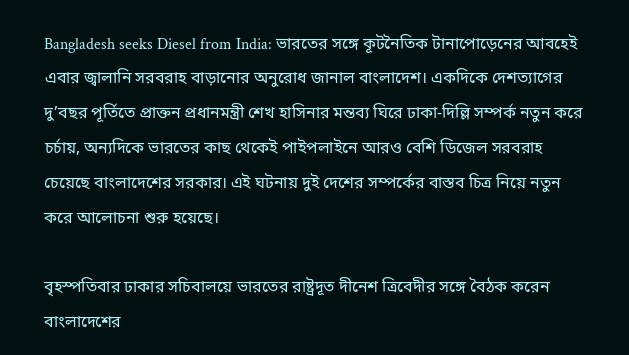Bangladesh seeks Diesel from India: ভারতের সঙ্গে কূটনৈতিক টানাপোড়েনের আবহেই এবার জ্বালানি সরবরাহ বাড়ানোর অনুরোধ জানাল বাংলাদেশ। একদিকে দেশত্যাগের দু’বছর পূর্তিতে প্রাক্তন প্রধানমন্ত্রী শেখ হাসিনার মন্তব্য ঘিরে ঢাকা-দিল্লি সম্পর্ক নতুন করে চর্চায়, অন্যদিকে ভারতের কাছ থেকেই পাইপলাইনে আরও বেশি ডিজেল সরবরাহ চেয়েছে বাংলাদেশের সরকার। এই ঘটনায় দুই দেশের সম্পর্কের বাস্তব চিত্র নিয়ে নতুন করে আলোচনা শুরু হয়েছে।

বৃহস্পতিবার ঢাকার সচিবালয়ে ভারতের রাষ্ট্রদূত দীনেশ ত্রিবেদীর সঙ্গে বৈঠক করেন বাংলাদেশের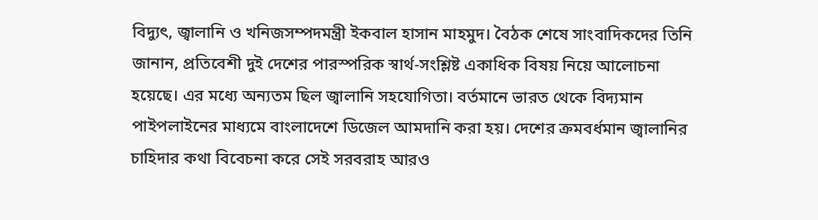বিদ্যুৎ, জ্বালানি ও খনিজসম্পদমন্ত্রী ইকবাল হাসান মাহমুদ। বৈঠক শেষে সাংবাদিকদের তিনি জানান, প্রতিবেশী দুই দেশের পারস্পরিক স্বার্থ-সংশ্লিষ্ট একাধিক বিষয় নিয়ে আলোচনা হয়েছে। এর মধ্যে অন্যতম ছিল জ্বালানি সহযোগিতা। বর্তমানে ভারত থেকে বিদ্যমান পাইপলাইনের মাধ্যমে বাংলাদেশে ডিজেল আমদানি করা হয়। দেশের ক্রমবর্ধমান জ্বালানির চাহিদার কথা বিবেচনা করে সেই সরবরাহ আরও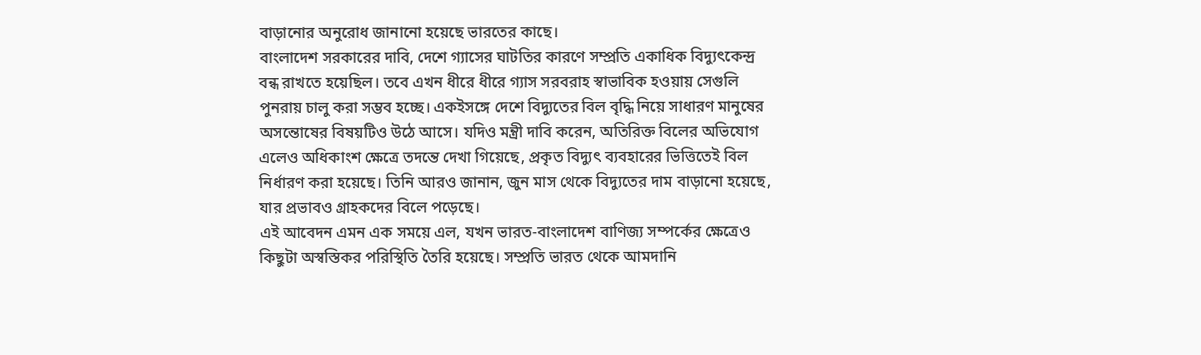বাড়ানোর অনুরোধ জানানো হয়েছে ভারতের কাছে।
বাংলাদেশ সরকারের দাবি, দেশে গ্যাসের ঘাটতির কারণে সম্প্রতি একাধিক বিদ্যুৎকেন্দ্র বন্ধ রাখতে হয়েছিল। তবে এখন ধীরে ধীরে গ্যাস সরবরাহ স্বাভাবিক হওয়ায় সেগুলি পুনরায় চালু করা সম্ভব হচ্ছে। একইসঙ্গে দেশে বিদ্যুতের বিল বৃদ্ধি নিয়ে সাধারণ মানুষের অসন্তোষের বিষয়টিও উঠে আসে। যদিও মন্ত্রী দাবি করেন, অতিরিক্ত বিলের অভিযোগ এলেও অধিকাংশ ক্ষেত্রে তদন্তে দেখা গিয়েছে, প্রকৃত বিদ্যুৎ ব্যবহারের ভিত্তিতেই বিল নির্ধারণ করা হয়েছে। তিনি আরও জানান, জুন মাস থেকে বিদ্যুতের দাম বাড়ানো হয়েছে, যার প্রভাবও গ্রাহকদের বিলে পড়েছে।
এই আবেদন এমন এক সময়ে এল, যখন ভারত-বাংলাদেশ বাণিজ্য সম্পর্কের ক্ষেত্রেও কিছুটা অস্বস্তিকর পরিস্থিতি তৈরি হয়েছে। সম্প্রতি ভারত থেকে আমদানি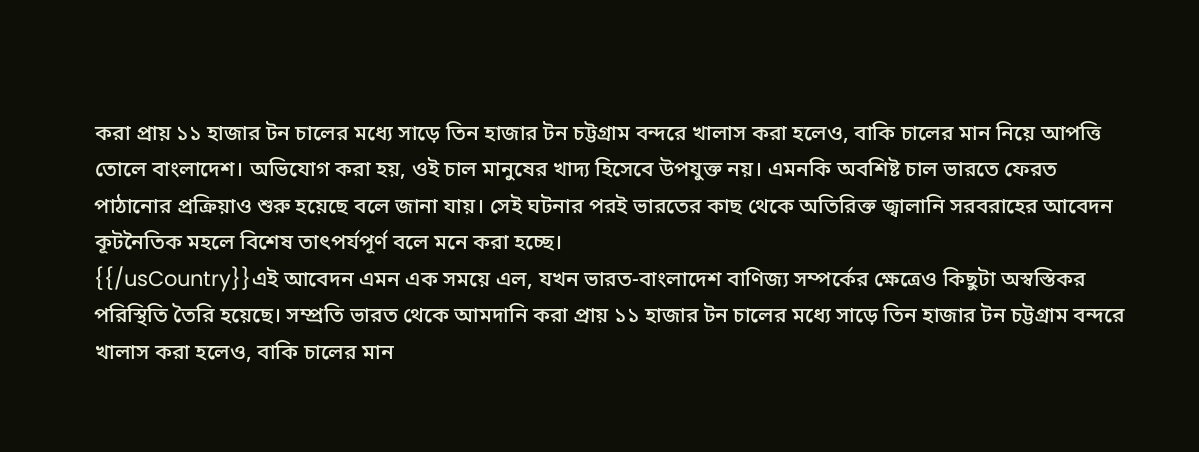করা প্রায় ১১ হাজার টন চালের মধ্যে সাড়ে তিন হাজার টন চট্টগ্রাম বন্দরে খালাস করা হলেও, বাকি চালের মান নিয়ে আপত্তি তোলে বাংলাদেশ। অভিযোগ করা হয়, ওই চাল মানুষের খাদ্য হিসেবে উপযুক্ত নয়। এমনকি অবশিষ্ট চাল ভারতে ফেরত পাঠানোর প্রক্রিয়াও শুরু হয়েছে বলে জানা যায়। সেই ঘটনার পরই ভারতের কাছ থেকে অতিরিক্ত জ্বালানি সরবরাহের আবেদন কূটনৈতিক মহলে বিশেষ তাৎপর্যপূর্ণ বলে মনে করা হচ্ছে।
{{/usCountry}}এই আবেদন এমন এক সময়ে এল, যখন ভারত-বাংলাদেশ বাণিজ্য সম্পর্কের ক্ষেত্রেও কিছুটা অস্বস্তিকর পরিস্থিতি তৈরি হয়েছে। সম্প্রতি ভারত থেকে আমদানি করা প্রায় ১১ হাজার টন চালের মধ্যে সাড়ে তিন হাজার টন চট্টগ্রাম বন্দরে খালাস করা হলেও, বাকি চালের মান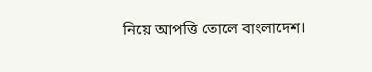নিয়ে আপত্তি তোলে বাংলাদেশ।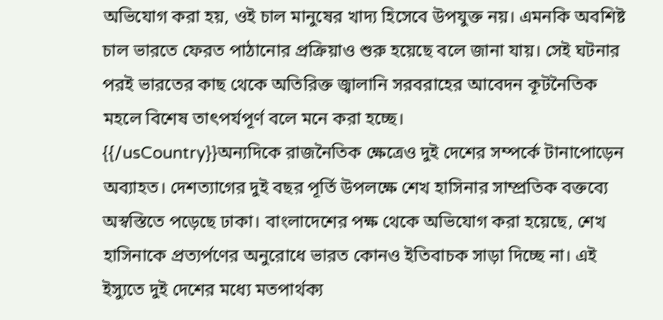অভিযোগ করা হয়, ওই চাল মানুষের খাদ্য হিসেবে উপযুক্ত নয়। এমনকি অবশিষ্ট চাল ভারতে ফেরত পাঠানোর প্রক্রিয়াও শুরু হয়েছে বলে জানা যায়। সেই ঘটনার পরই ভারতের কাছ থেকে অতিরিক্ত জ্বালানি সরবরাহের আবেদন কূটনৈতিক মহলে বিশেষ তাৎপর্যপূর্ণ বলে মনে করা হচ্ছে।
{{/usCountry}}অন্যদিকে রাজনৈতিক ক্ষেত্রেও দুই দেশের সম্পর্কে টানাপোড়েন অব্যাহত। দেশত্যাগের দুই বছর পূর্তি উপলক্ষে শেখ হাসিনার সাম্প্রতিক বক্তব্যে অস্বস্তিতে পড়েছে ঢাকা। বাংলাদেশের পক্ষ থেকে অভিযোগ করা হয়েছে, শেখ হাসিনাকে প্রত্যর্পণের অনুরোধে ভারত কোনও ইতিবাচক সাড়া দিচ্ছে না। এই ইস্যুতে দুই দেশের মধ্যে মতপার্থক্য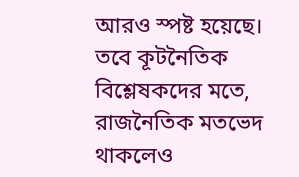আরও স্পষ্ট হয়েছে।
তবে কূটনৈতিক বিশ্লেষকদের মতে, রাজনৈতিক মতভেদ থাকলেও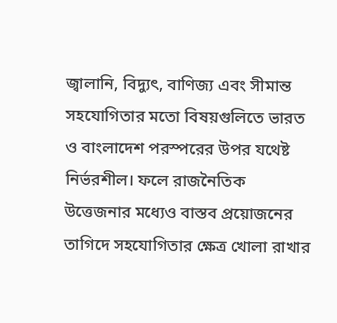জ্বালানি, বিদ্যুৎ, বাণিজ্য এবং সীমান্ত সহযোগিতার মতো বিষয়গুলিতে ভারত ও বাংলাদেশ পরস্পরের উপর যথেষ্ট নির্ভরশীল। ফলে রাজনৈতিক উত্তেজনার মধ্যেও বাস্তব প্রয়োজনের তাগিদে সহযোগিতার ক্ষেত্র খোলা রাখার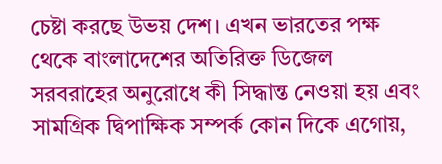চেষ্টা করছে উভয় দেশ। এখন ভারতের পক্ষ থেকে বাংলাদেশের অতিরিক্ত ডিজেল সরবরাহের অনুরোধে কী সিদ্ধান্ত নেওয়া হয় এবং সামগ্রিক দ্বিপাক্ষিক সম্পর্ক কোন দিকে এগোয়,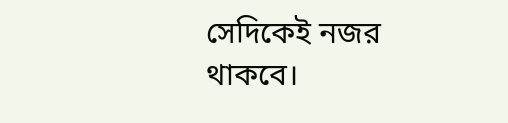সেদিকেই নজর থাকবে।